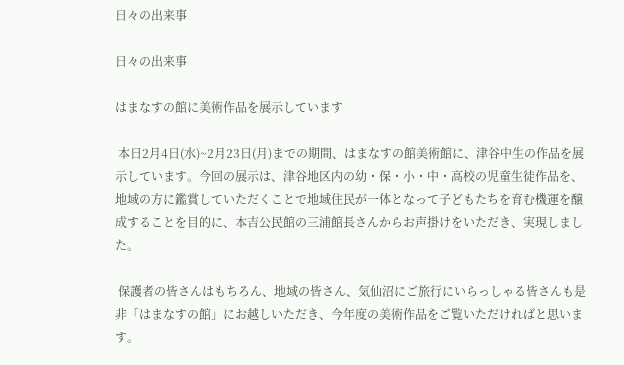日々の出来事

日々の出来事

はまなすの館に美術作品を展示しています

 本日2月4日(水)~2月23日(月)までの期間、はまなすの館美術館に、津谷中生の作品を展示しています。今回の展示は、津谷地区内の幼・保・小・中・高校の児童生徒作品を、地域の方に鑑賞していただくことで地域住民が一体となって子どもたちを育む機運を醸成することを目的に、本吉公民館の三浦館長さんからお声掛けをいただき、実現しました。

 保護者の皆さんはもちろん、地域の皆さん、気仙沼にご旅行にいらっしゃる皆さんも是非「はまなすの館」にお越しいただき、今年度の美術作品をご覧いただければと思います。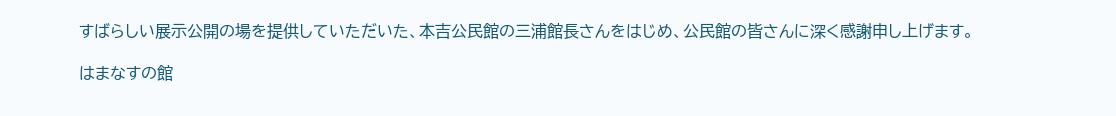すばらしい展示公開の場を提供していただいた、本吉公民館の三浦館長さんをはじめ、公民館の皆さんに深く感謝申し上げます。

はまなすの館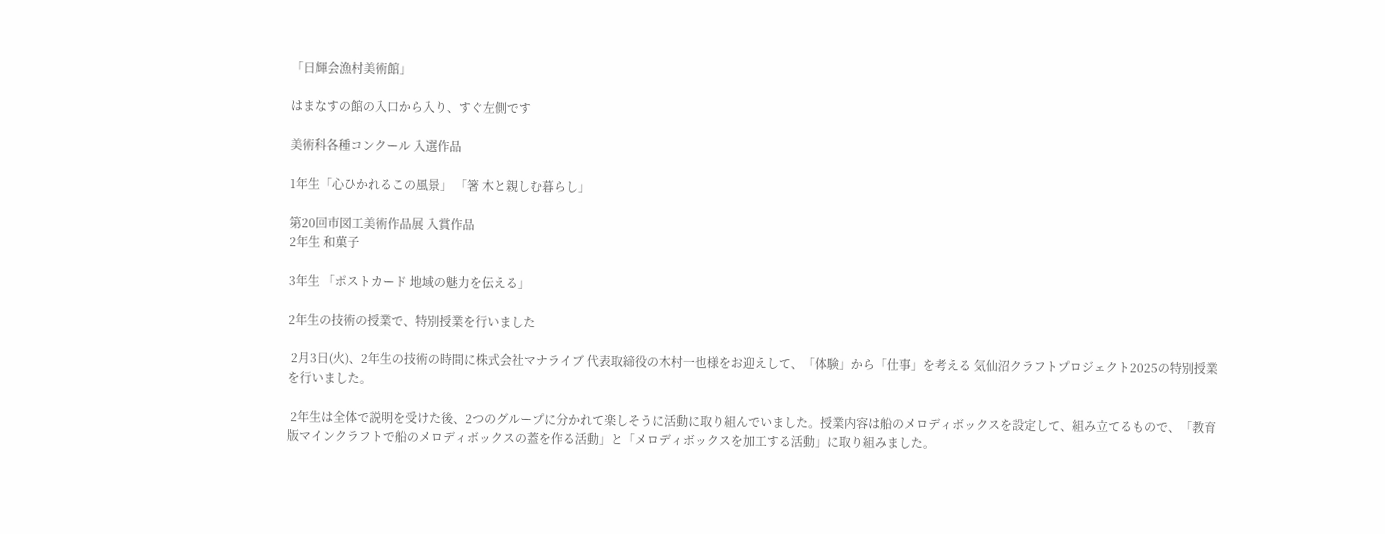「日輝会漁村美術館」

はまなすの館の入口から入り、すぐ左側です

美術科各種コンクール 入選作品

1年生「心ひかれるこの風景」 「箸 木と親しむ暮らし」

第20回市図工美術作品展 入賞作品
2年生 和菓子

3年生 「ポストカード 地域の魅力を伝える」

2年生の技術の授業で、特別授業を行いました

 2月3日(火)、2年生の技術の時間に株式会社マナライブ 代表取締役の木村一也様をお迎えして、「体験」から「仕事」を考える 気仙沼クラフトプロジェクト2025の特別授業を行いました。

 2年生は全体で説明を受けた後、2つのグループに分かれて楽しそうに活動に取り組んでいました。授業内容は船のメロディボックスを設定して、組み立てるもので、「教育版マインクラフトで船のメロディボックスの蓋を作る活動」と「メロディボックスを加工する活動」に取り組みました。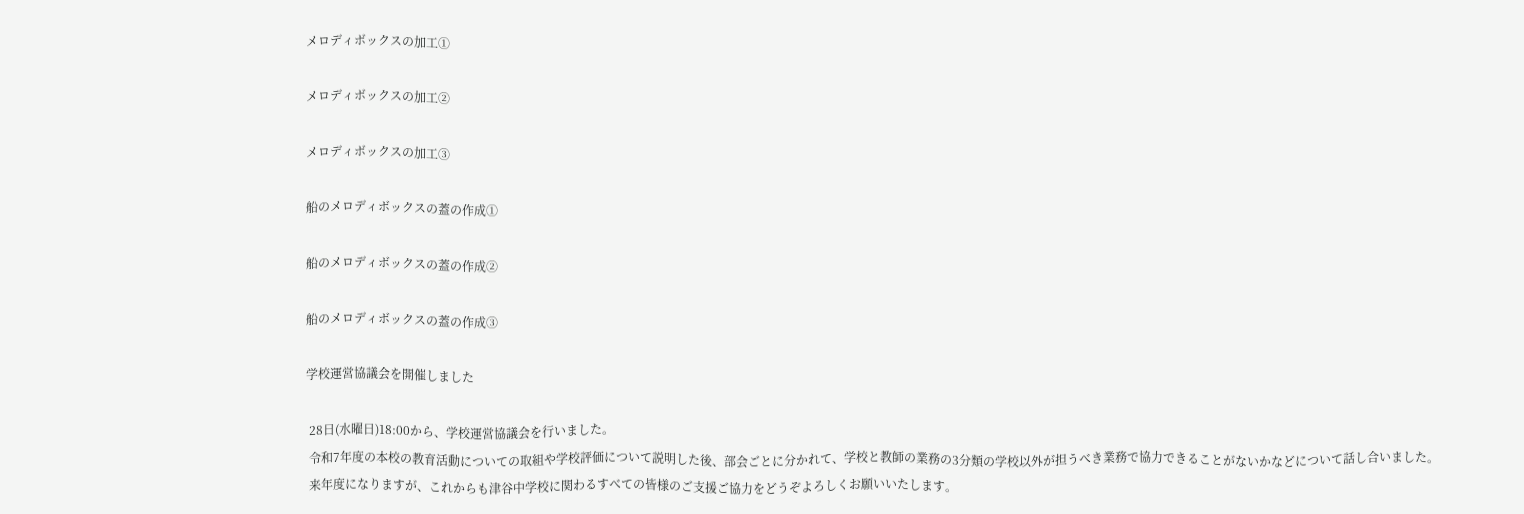メロディボックスの加工①

メロディボックスの加工②

メロディボックスの加工③

船のメロディボックスの蓋の作成①

船のメロディボックスの蓋の作成②

船のメロディボックスの蓋の作成③

学校運営協議会を開催しました

 28日(水曜日)18:00から、学校運営協議会を行いました。
 令和7年度の本校の教育活動についての取組や学校評価について説明した後、部会ごとに分かれて、学校と教師の業務の3分類の学校以外が担うべき業務で協力できることがないかなどについて話し合いました。
 来年度になりますが、これからも津谷中学校に関わるすべての皆様のご支援ご協力をどうぞよろしくお願いいたします。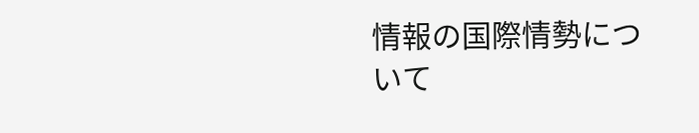情報の国際情勢について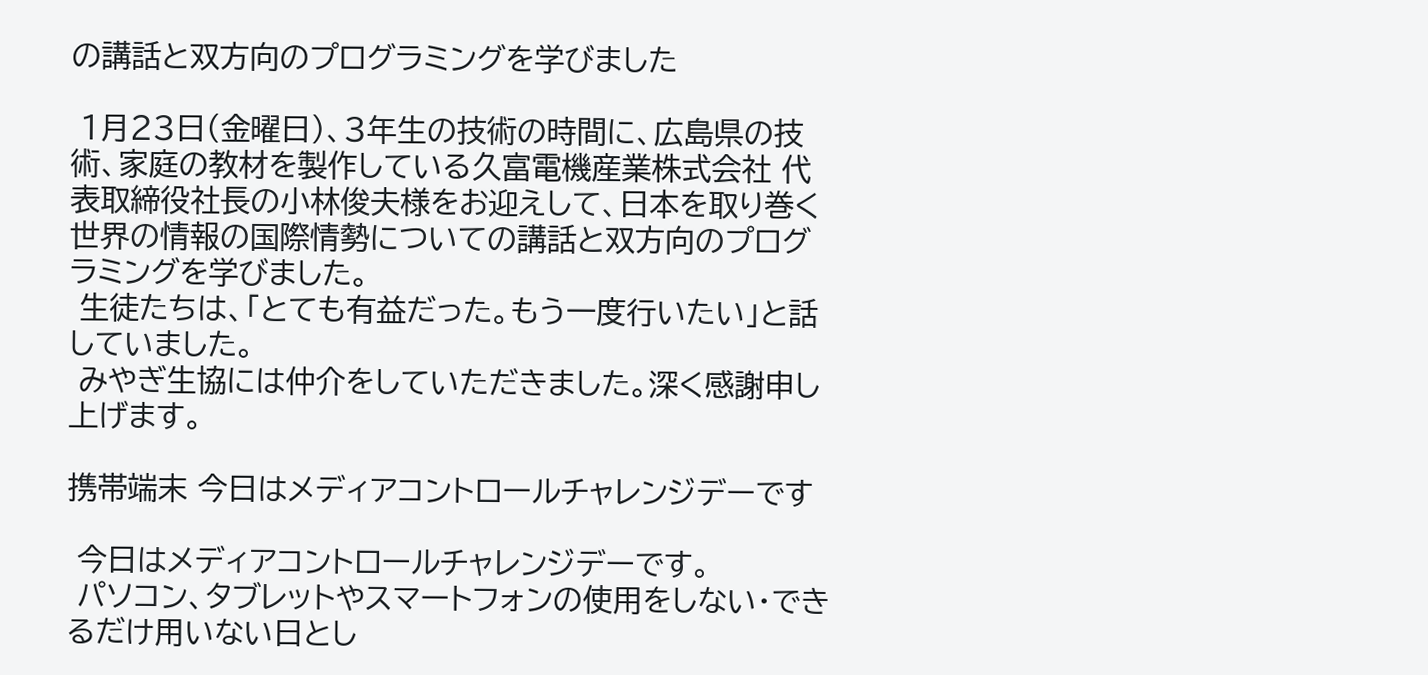の講話と双方向のプログラミングを学びました

 1月23日(金曜日)、3年生の技術の時間に、広島県の技術、家庭の教材を製作している久富電機産業株式会社 代表取締役社長の小林俊夫様をお迎えして、日本を取り巻く世界の情報の国際情勢についての講話と双方向のプログラミングを学びました。
 生徒たちは、「とても有益だった。もう一度行いたい」と話していました。
 みやぎ生協には仲介をしていただきました。深く感謝申し上げます。

携帯端末 今日はメディアコントロールチャレンジデーです

 今日はメディアコントロールチャレンジデーです。
 パソコン、タブレットやスマートフォンの使用をしない・できるだけ用いない日とし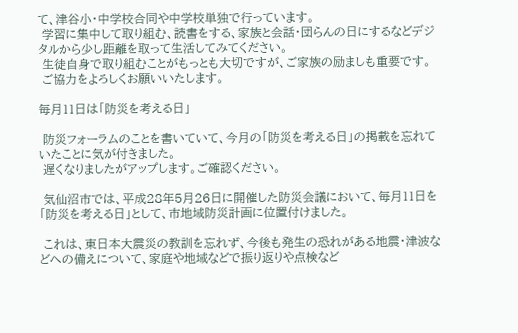て、津谷小・中学校合同や中学校単独で行っています。
 学習に集中して取り組む、読書をする、家族と会話・団らんの日にするなどデジタルから少し距離を取って生活してみてください。
 生徒自身で取り組むことがもっとも大切ですが、ご家族の励ましも重要です。
 ご協力をよろしくお願いいたします。

毎月11日は「防災を考える日」

 防災フォーラムのことを書いていて、今月の「防災を考える日」の掲載を忘れていたことに気が付きました。
 遅くなりましたがアップします。ご確認ください。

 気仙沼市では、平成28年5月26日に開催した防災会議において、毎月11日を「防災を考える日」として、市地域防災計画に位置付けました。

 これは、東日本大震災の教訓を忘れず、今後も発生の恐れがある地震・津波などへの備えについて、家庭や地域などで振り返りや点検など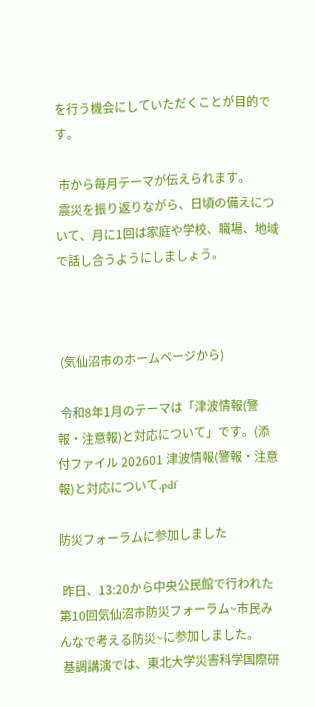を行う機会にしていただくことが目的です。

 市から毎月テーマが伝えられます。
 震災を振り返りながら、日頃の備えについて、月に1回は家庭や学校、職場、地域で話し合うようにしましょう。



 (気仙沼市のホームページから)

 令和8年1月のテーマは「津波情報(警報・注意報)と対応について」です。(添付ファイル 202601 津波情報(警報・注意報)と対応について.pdf

防災フォーラムに参加しました

 昨日、13:20から中央公民館で行われた第10回気仙沼市防災フォーラム~市民みんなで考える防災~に参加しました。
 基調講演では、東北大学災害科学国際研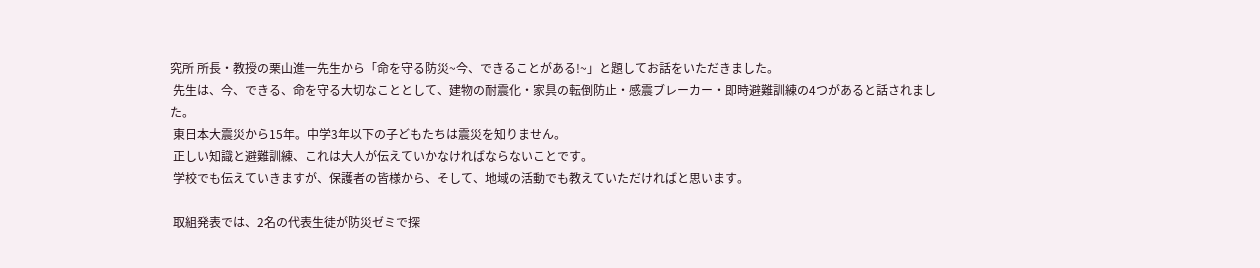究所 所長・教授の栗山進一先生から「命を守る防災~今、できることがある!~」と題してお話をいただきました。
 先生は、今、できる、命を守る大切なこととして、建物の耐震化・家具の転倒防止・感震ブレーカー・即時避難訓練の4つがあると話されました。
 東日本大震災から15年。中学3年以下の子どもたちは震災を知りません。
 正しい知識と避難訓練、これは大人が伝えていかなければならないことです。
 学校でも伝えていきますが、保護者の皆様から、そして、地域の活動でも教えていただければと思います。

 取組発表では、2名の代表生徒が防災ゼミで探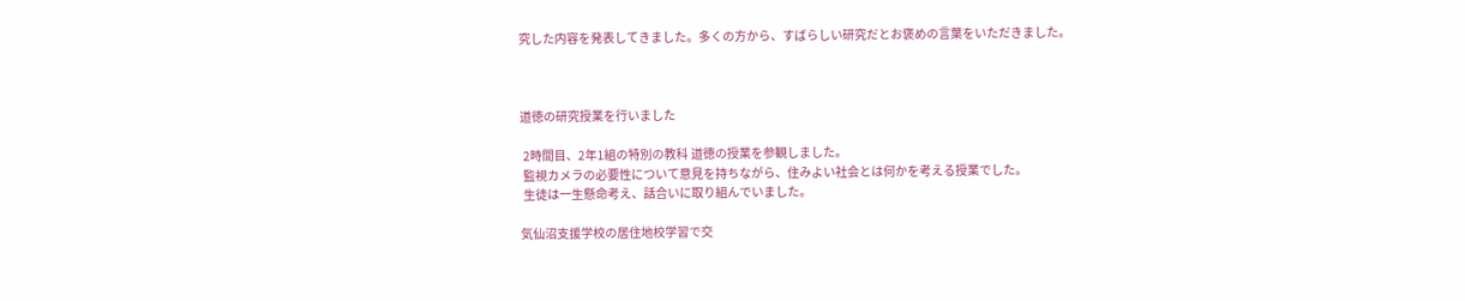究した内容を発表してきました。多くの方から、すばらしい研究だとお褒めの言葉をいただきました。



道徳の研究授業を行いました

 2時間目、2年1組の特別の教科 道徳の授業を参観しました。
 監視カメラの必要性について意見を持ちながら、住みよい社会とは何かを考える授業でした。
 生徒は一生懸命考え、話合いに取り組んでいました。

気仙沼支援学校の居住地校学習で交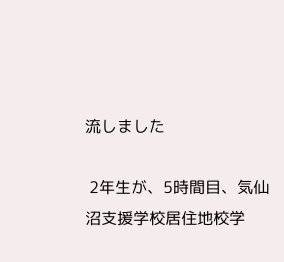流しました

 2年生が、5時間目、気仙沼支援学校居住地校学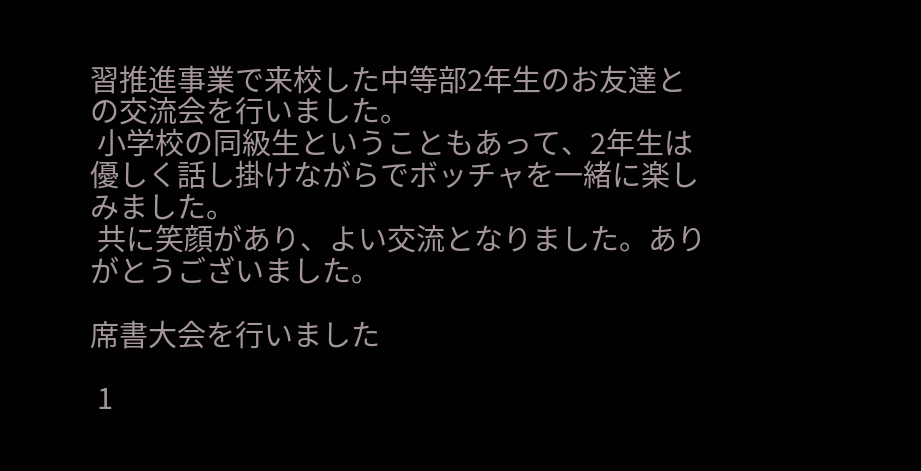習推進事業で来校した中等部2年生のお友達との交流会を行いました。
 小学校の同級生ということもあって、2年生は優しく話し掛けながらでボッチャを一緒に楽しみました。
 共に笑顔があり、よい交流となりました。ありがとうございました。

席書大会を行いました

 1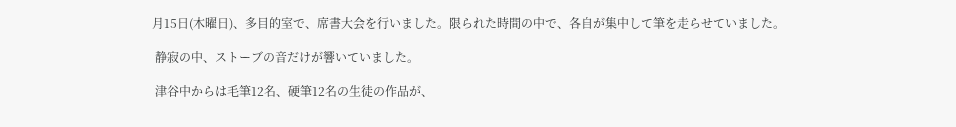月15日(木曜日)、多目的室で、席書大会を行いました。限られた時間の中で、各自が集中して筆を走らせていました。

 静寂の中、ストーブの音だけが響いていました。

 津谷中からは毛筆12名、硬筆12名の生徒の作品が、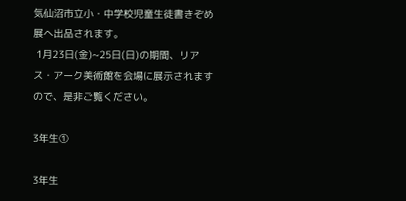気仙沼市立小・中学校児童生徒書きぞめ展へ出品されます。
 1月23日(金)~25日(日)の期間、リアス・アーク美術館を会場に展示されますので、是非ご覧ください。

3年生①

3年生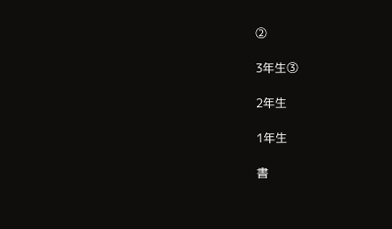②

3年生③

2年生

1年生

書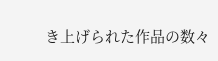き上げられた作品の数々